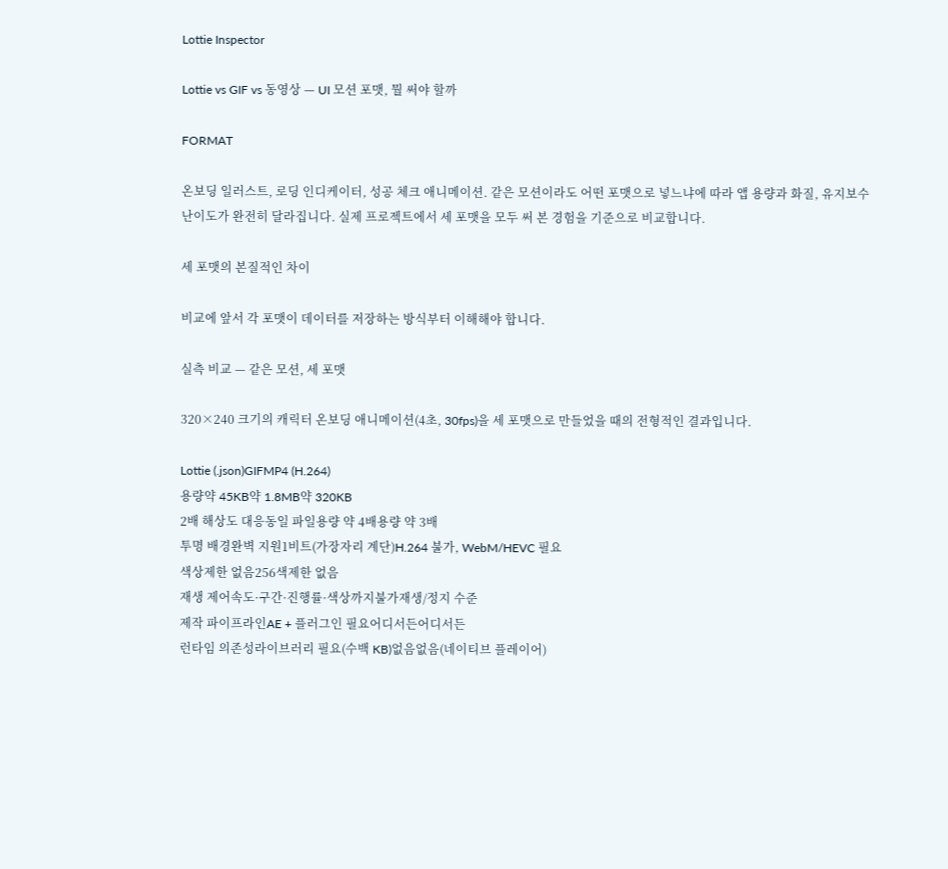Lottie Inspector

Lottie vs GIF vs 동영상 — UI 모션 포맷, 뭘 써야 할까

FORMAT

온보딩 일러스트, 로딩 인디케이터, 성공 체크 애니메이션. 같은 모션이라도 어떤 포맷으로 넣느냐에 따라 앱 용량과 화질, 유지보수 난이도가 완전히 달라집니다. 실제 프로젝트에서 세 포맷을 모두 써 본 경험을 기준으로 비교합니다.

세 포맷의 본질적인 차이

비교에 앞서 각 포맷이 데이터를 저장하는 방식부터 이해해야 합니다.

실측 비교 — 같은 모션, 세 포맷

320×240 크기의 캐릭터 온보딩 애니메이션(4초, 30fps)을 세 포맷으로 만들었을 때의 전형적인 결과입니다.

Lottie (.json)GIFMP4 (H.264)
용량약 45KB약 1.8MB약 320KB
2배 해상도 대응동일 파일용량 약 4배용량 약 3배
투명 배경완벽 지원1비트(가장자리 계단)H.264 불가, WebM/HEVC 필요
색상제한 없음256색제한 없음
재생 제어속도·구간·진행률·색상까지불가재생/정지 수준
제작 파이프라인AE + 플러그인 필요어디서든어디서든
런타임 의존성라이브러리 필요(수백 KB)없음없음(네이티브 플레이어)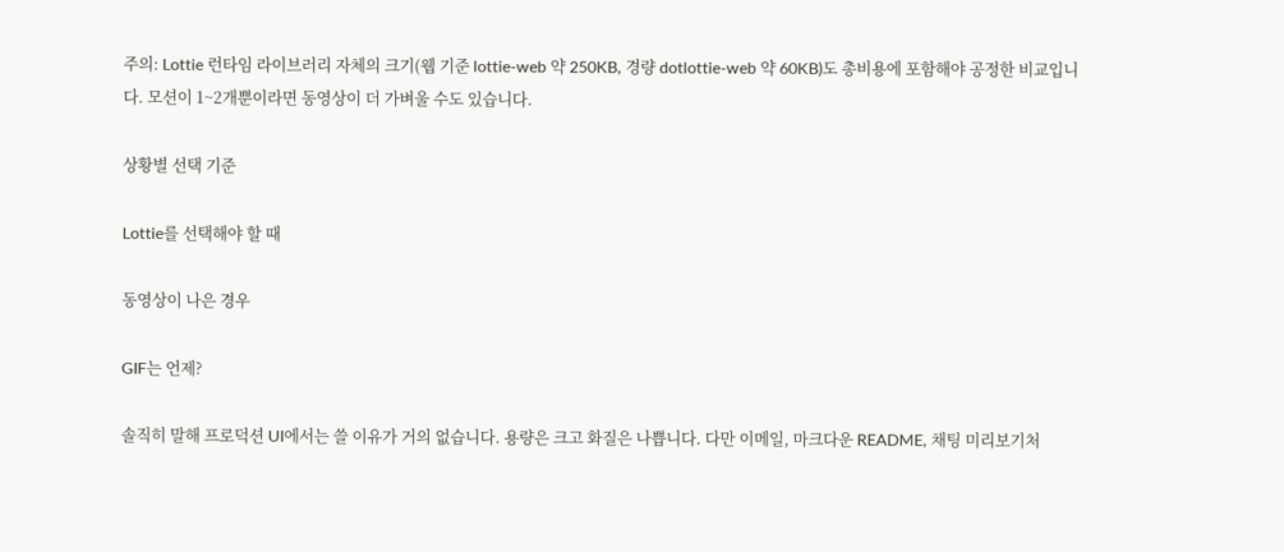주의: Lottie 런타임 라이브러리 자체의 크기(웹 기준 lottie-web 약 250KB, 경량 dotlottie-web 약 60KB)도 총비용에 포함해야 공정한 비교입니다. 모션이 1~2개뿐이라면 동영상이 더 가벼울 수도 있습니다.

상황별 선택 기준

Lottie를 선택해야 할 때

동영상이 나은 경우

GIF는 언제?

솔직히 말해 프로덕션 UI에서는 쓸 이유가 거의 없습니다. 용량은 크고 화질은 나쁩니다. 다만 이메일, 마크다운 README, 채팅 미리보기처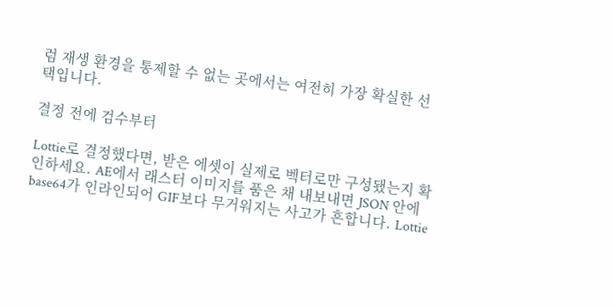럼 재생 환경을 통제할 수 없는 곳에서는 여전히 가장 확실한 선택입니다.

결정 전에 검수부터

Lottie로 결정했다면, 받은 에셋이 실제로 벡터로만 구성됐는지 확인하세요. AE에서 래스터 이미지를 품은 채 내보내면 JSON 안에 base64가 인라인되어 GIF보다 무거워지는 사고가 흔합니다. Lottie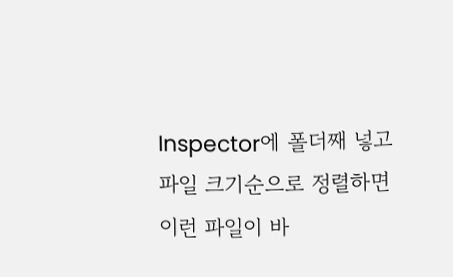Inspector에 폴더째 넣고 파일 크기순으로 정렬하면 이런 파일이 바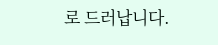로 드러납니다.